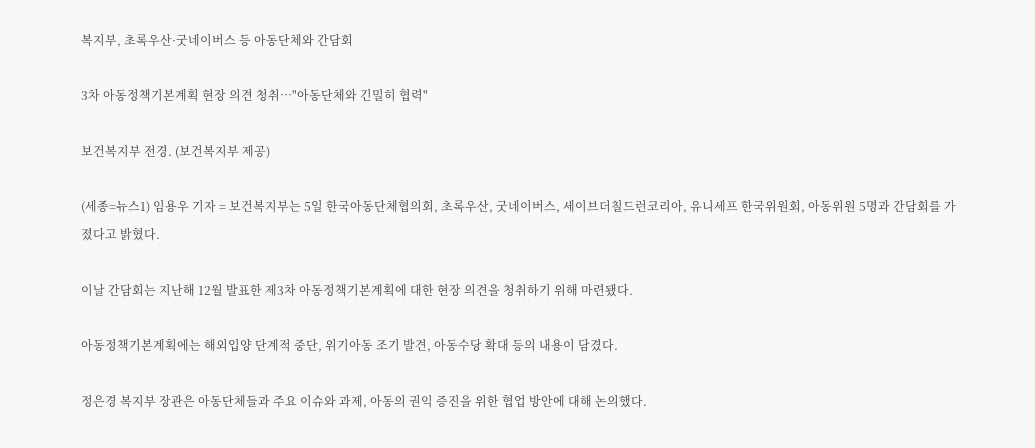복지부, 초록우산·굿네이버스 등 아동단체와 간담회

3차 아동정책기본계획 현장 의견 청취…"아동단체와 긴밀히 협력"

보건복지부 전경. (보건복지부 제공)

(세종=뉴스1) 임용우 기자 = 보건복지부는 5일 한국아동단체협의회, 초록우산, 굿네이버스, 세이브더칠드런코리아, 유니세프 한국위원회, 아동위원 5명과 간담회를 가졌다고 밝혔다.

이날 간담회는 지난해 12월 발표한 제3차 아동정책기본계획에 대한 현장 의견을 청취하기 위해 마련됐다.

아동정책기본계획에는 해외입양 단계적 중단, 위기아동 조기 발견, 아동수당 확대 등의 내용이 담겼다.

정은경 복지부 장관은 아동단체들과 주요 이슈와 과제, 아동의 권익 증진을 위한 협업 방안에 대해 논의했다.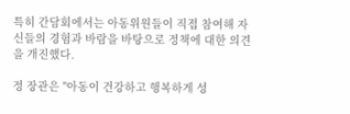특히 간담회에서는 아동위원들이 직접 참여해 자신들의 경험과 바람을 바탕으로 정책에 대한 의견을 개진했다.

정 장관은 "아동이 건강하고 행복하게 성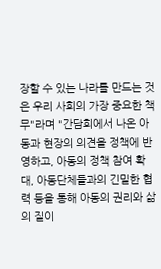장할 수 있는 나라를 만드는 것은 우리 사회의 가장 중요한 책무"라며 "간담회에서 나온 아동과 현장의 의견을 정책에 반영하고, 아동의 정책 참여 확대, 아동단체들과의 긴밀한 협력 등을 통해 아동의 권리와 삶의 질이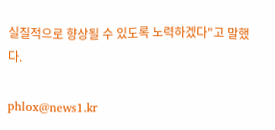실질적으로 향상될 수 있도록 노력하겠다"고 말했다.

phlox@news1.kr